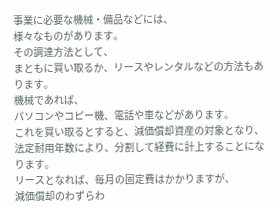事業に必要な機械・備品などには、
様々なものがあります。
その調達方法として、
まともに買い取るか、リースやレンタルなどの方法もあります。
機械であれば、
パソコンやコピー機、電話や車などがあります。
これを買い取るとすると、減価償却資産の対象となり、
法定耐用年数により、分割して経費に計上することになります。
リースとなれば、毎月の固定費はかかりますが、
減価償却のわずらわ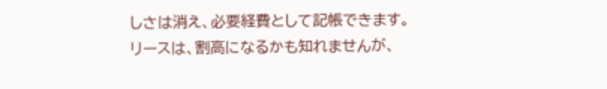しさは消え、必要経費として記帳できます。
リースは、割高になるかも知れませんが、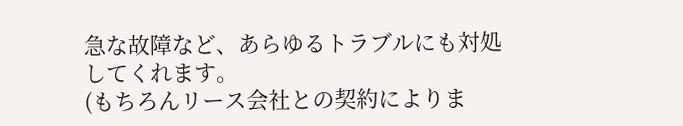急な故障など、あらゆるトラブルにも対処してくれます。
(もちろんリース会社との契約によりま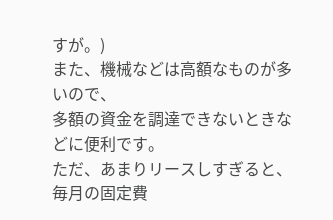すが。)
また、機械などは高額なものが多いので、
多額の資金を調達できないときなどに便利です。
ただ、あまりリースしすぎると、
毎月の固定費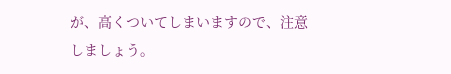が、高くついてしまいますので、注意しましょう。